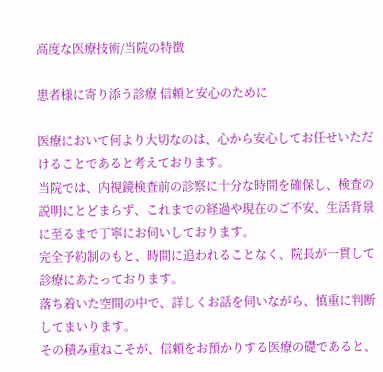高度な医療技術/当院の特徴

患者様に寄り添う診療 信頼と安心のために

医療において何より大切なのは、心から安心してお任せいただけることであると考えております。
当院では、内視鏡検査前の診察に十分な時間を確保し、検査の説明にとどまらず、これまでの経過や現在のご不安、生活背景に至るまで丁寧にお伺いしております。
完全予約制のもと、時間に追われることなく、院長が一貫して診療にあたっております。
落ち着いた空間の中で、詳しくお話を伺いながら、慎重に判断してまいります。
その積み重ねこそが、信頼をお預かりする医療の礎であると、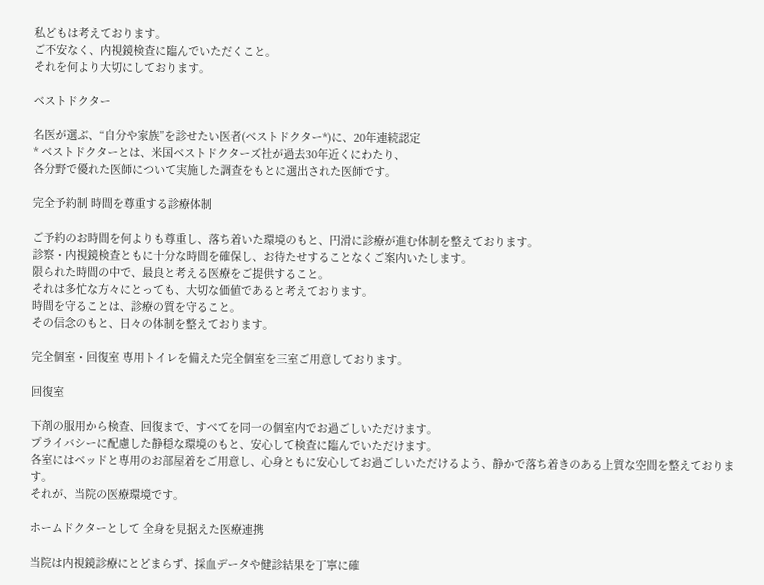私どもは考えております。
ご不安なく、内視鏡検査に臨んでいただくこと。
それを何より大切にしております。

ベストドクター

名医が選ぶ、“自分や家族”を診せたい医者(ベストドクター*)に、20年連続認定
* ベストドクターとは、米国ベストドクターズ社が過去30年近くにわたり、
各分野で優れた医師について実施した調査をもとに選出された医師です。

完全予約制 時間を尊重する診療体制

ご予約のお時間を何よりも尊重し、落ち着いた環境のもと、円滑に診療が進む体制を整えております。
診察・内視鏡検査ともに十分な時間を確保し、お待たせすることなくご案内いたします。
限られた時間の中で、最良と考える医療をご提供すること。
それは多忙な方々にとっても、大切な価値であると考えております。
時間を守ることは、診療の質を守ること。
その信念のもと、日々の体制を整えております。

完全個室・回復室 専用トイレを備えた完全個室を三室ご用意しております。

回復室

下剤の服用から検査、回復まで、すべてを同一の個室内でお過ごしいただけます。
プライバシーに配慮した静穏な環境のもと、安心して検査に臨んでいただけます。
各室にはベッドと専用のお部屋着をご用意し、心身ともに安心してお過ごしいただけるよう、静かで落ち着きのある上質な空間を整えております。
それが、当院の医療環境です。

ホームドクターとして 全身を見据えた医療連携

当院は内視鏡診療にとどまらず、採血データや健診結果を丁寧に確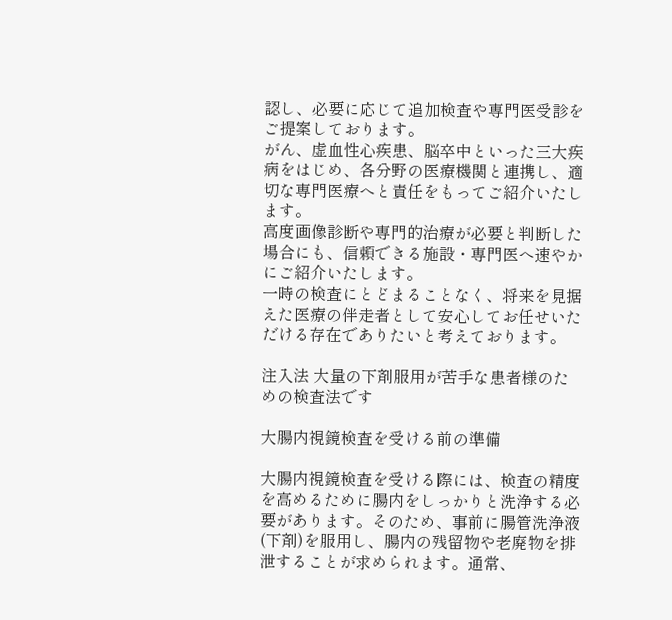認し、必要に応じて追加検査や専門医受診をご提案しております。
がん、虚血性心疾患、脳卒中といった三大疾病をはじめ、各分野の医療機関と連携し、適切な専門医療へと責任をもってご紹介いたします。
高度画像診断や専門的治療が必要と判断した場合にも、信頼できる施設・専門医へ速やかにご紹介いたします。
一時の検査にとどまることなく、将来を見据えた医療の伴走者として安心してお任せいただける存在でありたいと考えております。

注入法 大量の下剤服用が苦手な患者様のための検査法です

大腸内視鏡検査を受ける前の準備

大腸内視鏡検査を受ける際には、検査の精度を高めるために腸内をしっかりと洗浄する必要があります。そのため、事前に腸管洗浄液(下剤)を服用し、腸内の残留物や老廃物を排泄することが求められます。通常、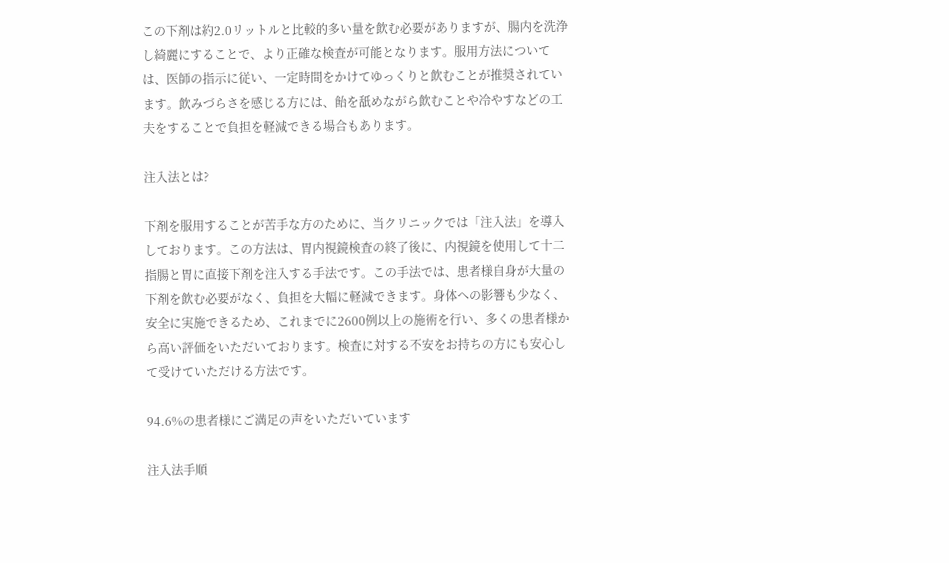この下剤は約2.0リットルと比較的多い量を飲む必要がありますが、腸内を洗浄し綺麗にすることで、より正確な検査が可能となります。服用方法については、医師の指示に従い、一定時間をかけてゆっくりと飲むことが推奨されています。飲みづらさを感じる方には、飴を舐めながら飲むことや冷やすなどの工夫をすることで負担を軽減できる場合もあります。

注入法とは?

下剤を服用することが苦手な方のために、当クリニックでは「注入法」を導入しております。この方法は、胃内視鏡検査の終了後に、内視鏡を使用して十二指腸と胃に直接下剤を注入する手法です。この手法では、患者様自身が大量の下剤を飲む必要がなく、負担を大幅に軽減できます。身体への影響も少なく、安全に実施できるため、これまでに2600例以上の施術を行い、多くの患者様から高い評価をいただいております。検査に対する不安をお持ちの方にも安心して受けていただける方法です。

94.6%の患者様にご満足の声をいただいています

注入法手順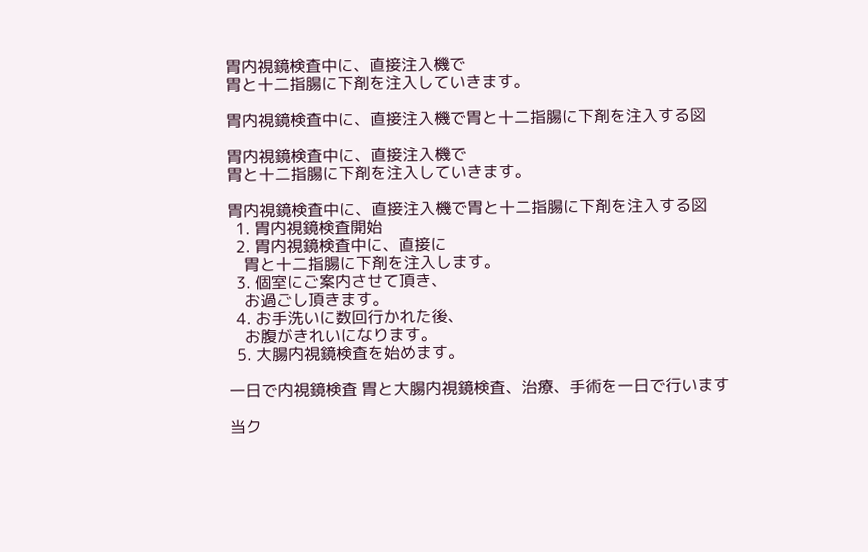胃内視鏡検査中に、直接注入機で
胃と十二指腸に下剤を注入していきます。

胃内視鏡検査中に、直接注入機で胃と十二指腸に下剤を注入する図

胃内視鏡検査中に、直接注入機で
胃と十二指腸に下剤を注入していきます。

胃内視鏡検査中に、直接注入機で胃と十二指腸に下剤を注入する図
  1. 胃内視鏡検査開始
  2. 胃内視鏡検査中に、直接に
    胃と十二指腸に下剤を注入します。
  3. 個室にご案内させて頂き、
    お過ごし頂きます。
  4. お手洗いに数回行かれた後、
    お腹がきれいになります。
  5. 大腸内視鏡検査を始めます。

一日で内視鏡検査 胃と大腸内視鏡検査、治療、手術を一日で行います

当ク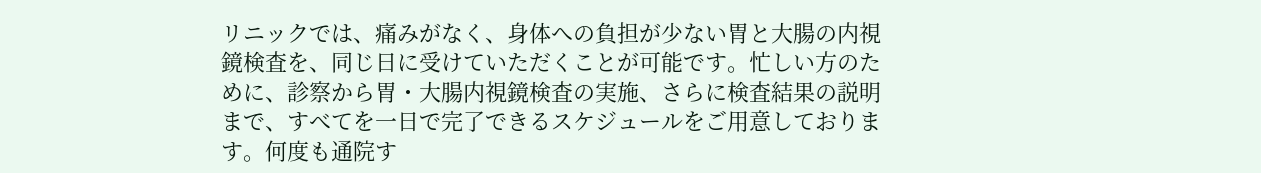リニックでは、痛みがなく、身体への負担が少ない胃と大腸の内視鏡検査を、同じ日に受けていただくことが可能です。忙しい方のために、診察から胃・大腸内視鏡検査の実施、さらに検査結果の説明まで、すべてを一日で完了できるスケジュールをご用意しております。何度も通院す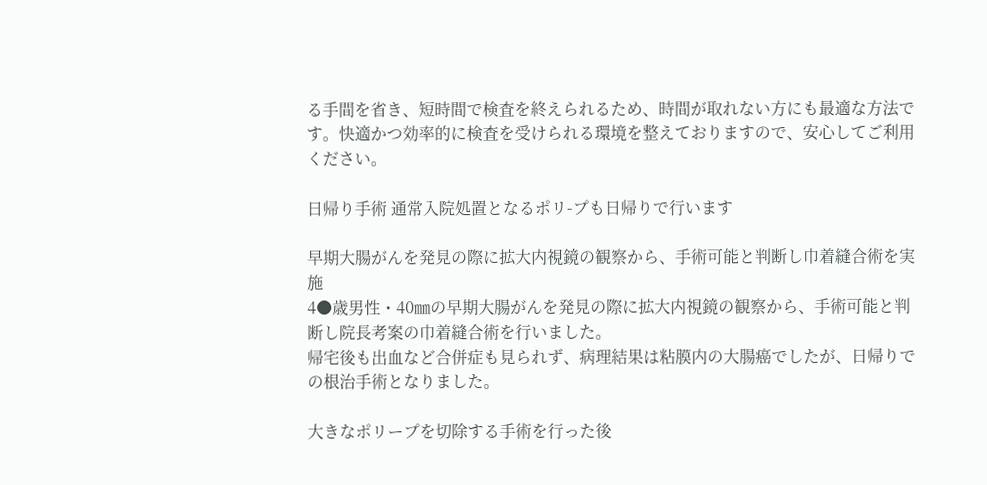る手間を省き、短時間で検査を終えられるため、時間が取れない方にも最適な方法です。快適かつ効率的に検査を受けられる環境を整えておりますので、安心してご利用ください。

日帰り手術 通常入院処置となるポリ-プも日帰りで行います

早期大腸がんを発見の際に拡大内視鏡の観察から、手術可能と判断し巾着縫合術を実施
4●歳男性・40㎜の早期大腸がんを発見の際に拡大内視鏡の観察から、手術可能と判断し院長考案の巾着縫合術を行いました。
帰宅後も出血など合併症も見られず、病理結果は粘膜内の大腸癌でしたが、日帰りでの根治手術となりました。

大きなポリープを切除する手術を行った後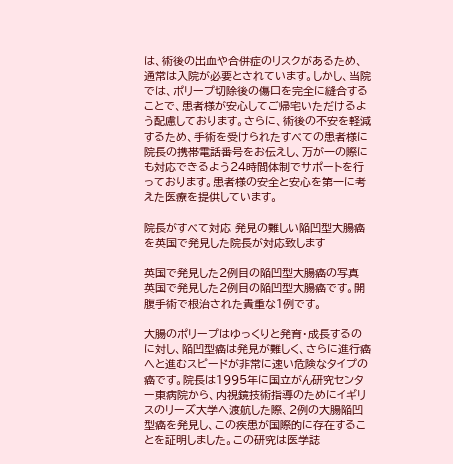は、術後の出血や合併症のリスクがあるため、通常は入院が必要とされています。しかし、当院では、ポリープ切除後の傷口を完全に縫合することで、患者様が安心してご帰宅いただけるよう配慮しております。さらに、術後の不安を軽減するため、手術を受けられたすべての患者様に院長の携帯電話番号をお伝えし、万が一の際にも対応できるよう24時間体制でサポートを行っております。患者様の安全と安心を第一に考えた医療を提供しています。

院長がすべて対応 発見の難しい陥凹型大腸癌を英国で発見した院長が対応致します

英国で発見した2例目の陥凹型大腸癌の写真
英国で発見した2例目の陥凹型大腸癌です。開腹手術で根治された貴重な1例です。

大腸のポリープはゆっくりと発育・成長するのに対し、陥凹型癌は発見が難しく、さらに進行癌へと進むスピードが非常に速い危険なタイプの癌です。院長は1995年に国立がん研究センター東病院から、内視鏡技術指導のためにイギリスのリーズ大学へ渡航した際、2例の大腸陥凹型癌を発見し、この疾患が国際的に存在することを証明しました。この研究は医学誌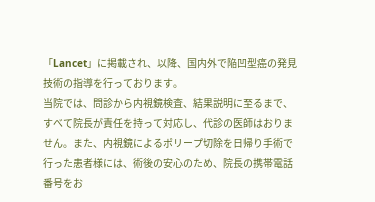「Lancet」に掲載され、以降、国内外で陥凹型癌の発見技術の指導を行っております。
当院では、問診から内視鏡検査、結果説明に至るまで、すべて院長が責任を持って対応し、代診の医師はおりません。また、内視鏡によるポリープ切除を日帰り手術で行った患者様には、術後の安心のため、院長の携帯電話番号をお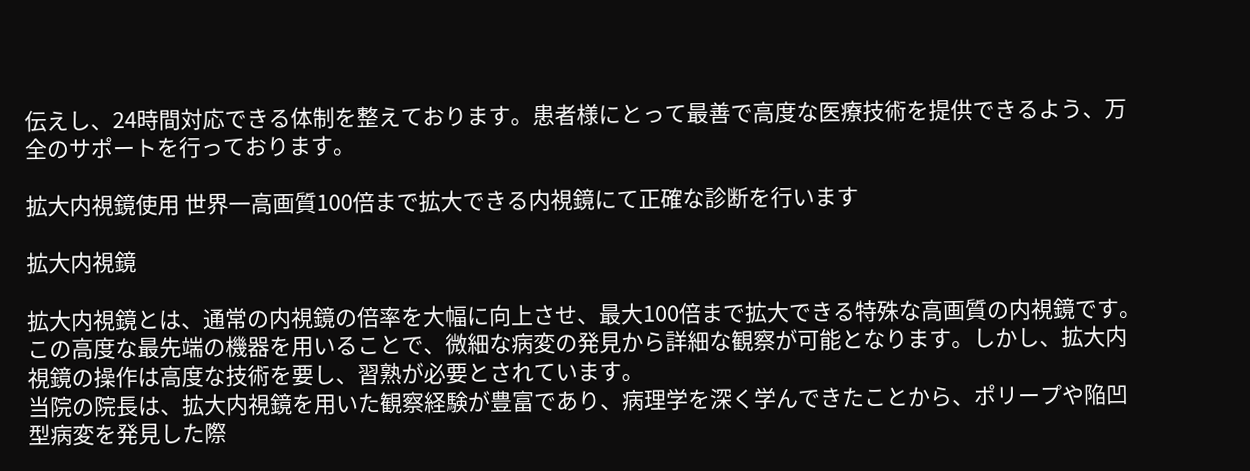伝えし、24時間対応できる体制を整えております。患者様にとって最善で高度な医療技術を提供できるよう、万全のサポートを行っております。

拡大内視鏡使用 世界一高画質100倍まで拡大できる内視鏡にて正確な診断を行います

拡大内視鏡

拡大内視鏡とは、通常の内視鏡の倍率を大幅に向上させ、最大100倍まで拡大できる特殊な高画質の内視鏡です。この高度な最先端の機器を用いることで、微細な病変の発見から詳細な観察が可能となります。しかし、拡大内視鏡の操作は高度な技術を要し、習熟が必要とされています。
当院の院長は、拡大内視鏡を用いた観察経験が豊富であり、病理学を深く学んできたことから、ポリープや陥凹型病変を発見した際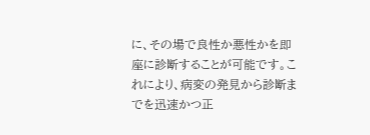に、その場で良性か悪性かを即座に診断することが可能です。これにより、病変の発見から診断までを迅速かつ正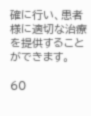確に行い、患者様に適切な治療を提供することができます。

60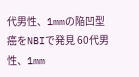代男性、1mmの陥凹型癌をNBIで発見 60代男性、1mm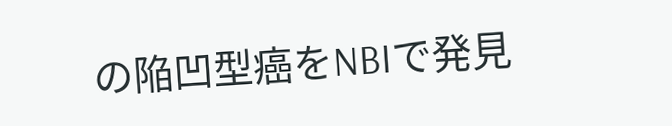の陥凹型癌をNBIで発見